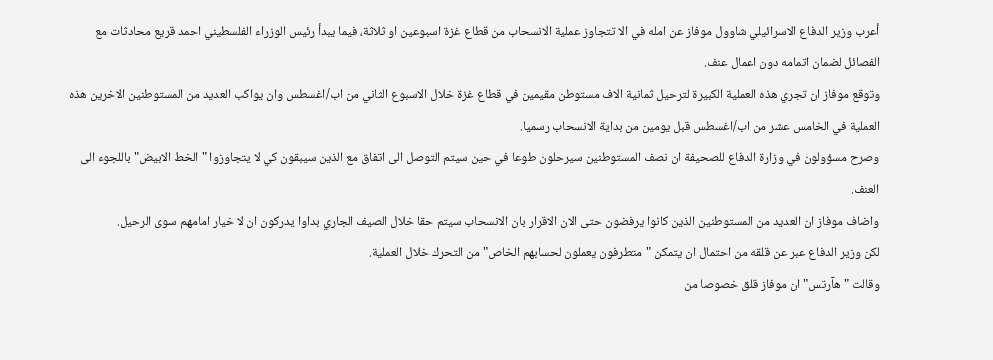أعرب وزير الدفاع الاسرائيلي شاوول موفاز عن امله في الا تتجاوز عملية الانسحاب من قطاع غزة اسبوعين او ثلاثة، فيما يبدأ رئيس الوزراء الفلسطيني احمد قريع محادثات مع الفصائل لضمان اتمامه دون اعمال عنف.
وتوقع موفاز ان تجري هذه العملية الكبيرة لترحيل ثمانية الاف مستوطن مقيمين في قطاع غزة خلال الاسبوع الثاني من اب/اغسطس وان يواكب العديد من المستوطنين الاخرين هذه العملية في الخامس عشر من اب/اغسطس قبل يومين من بداية الانسحاب رسميا.
وصرح مسؤولون في وزارة الدفاع للصحيفة ان نصف المستوطنين سيرحلون طوعا في حين سيتم التوصل الى اتفاق مع الذين سيبقون كي لا يتجاوزوا "الخط الابيض" باللجوء الى العنف.
واضاف موفاز ان العديد من المستوطنين الذين كانوا يرفضون حتى الان الاقرار بان الانسحاب سيتم حقا خلال الصيف الجاري بداوا يدركون ان لا خيار امامهم سوى الرحيل.
لكن وزير الدفاع عبر عن قلقه من احتمال ان يتمكن "متطرفون يعملون لحسابهم الخاص" من التحرك خلال العملية.
وقالت "هآرتس" ان موفاز قلق خصوصا من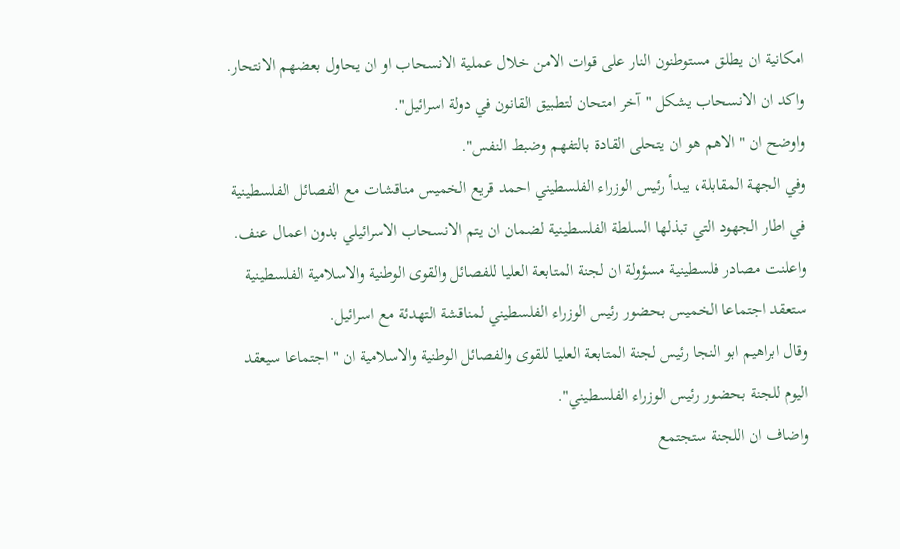امكانية ان يطلق مستوطنون النار على قوات الامن خلال عملية الانسحاب او ان يحاول بعضهم الانتحار. واكد ان الانسحاب يشكل "آخر امتحان لتطبيق القانون في دولة اسرائيل".
واوضح ان "الاهم هو ان يتحلى القادة بالتفهم وضبط النفس".
وفي الجهة المقابلة، يبدأ رئيس الوزراء الفلسطيني احمد قريع الخميس مناقشات مع الفصائل الفلسطينية في اطار الجهود التي تبذلها السلطة الفلسطينية لضمان ان يتم الانسحاب الاسرائيلي بدون اعمال عنف.
واعلنت مصادر فلسطينية مسؤولة ان لجنة المتابعة العليا للفصائل والقوى الوطنية والاسلامية الفلسطينية ستعقد اجتماعا الخميس بحضور رئيس الوزراء الفلسطيني لمناقشة التهدئة مع اسرائيل.
وقال ابراهيم ابو النجا رئيس لجنة المتابعة العليا للقوى والفصائل الوطنية والاسلامية ان "اجتماعا سيعقد اليوم للجنة بحضور رئيس الوزراء الفلسطيني".
واضاف ان اللجنة ستجتمع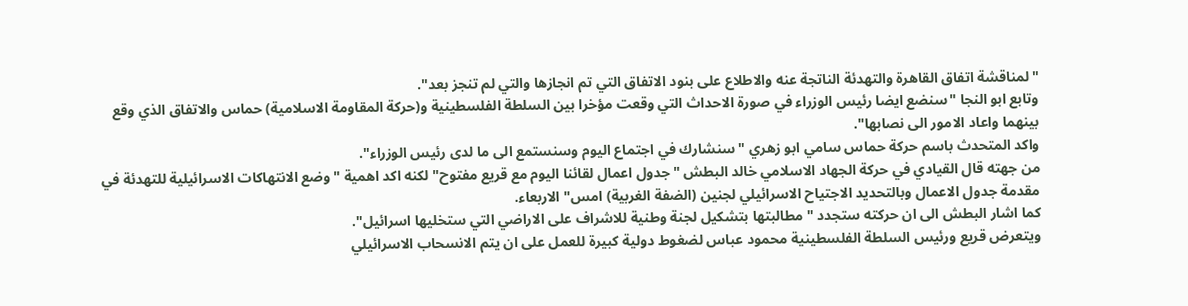"لمناقشة اتفاق القاهرة والتهدئة الناتجة عنه والاطلاع على بنود الاتفاق التي تم انجازها والتي لم تنجز بعد".
وتابع ابو النجا "سنضع ايضا رئيس الوزراء في صورة الاحداث التي وقعت مؤخرا بين السلطة الفلسطينية و(حركة المقاومة الاسلامية) حماس والاتفاق الذي وقع بينهما واعاد الامور الى نصابها".
واكد المتحدث باسم حركة حماس سامي ابو زهري "سنشارك في اجتماع اليوم وسنستمع الى ما لدى رئيس الوزراء".
من جهته قال القيادي في حركة الجهاد الاسلامي خالد البطش "جدول اعمال لقائنا اليوم مع قريع مفتوح" لكنه اكد اهمية "وضع الانتهاكات الاسرائيلية للتهدئة في مقدمة جدول الاعمال وبالتحديد الاجتياح الاسرائيلي لجنين (الضفة الغربية) امس" الاربعاء.
كما اشار البطش الى ان حركته ستجدد "مطالبتها بتشكيل لجنة وطنية للاشراف على الاراضي التي ستخليها اسرائيل".
ويتعرض قريع ورئيس السلطة الفلسطينية محمود عباس لضغوط دولية كبيرة للعمل على ان يتم الانسحاب الاسرائيلي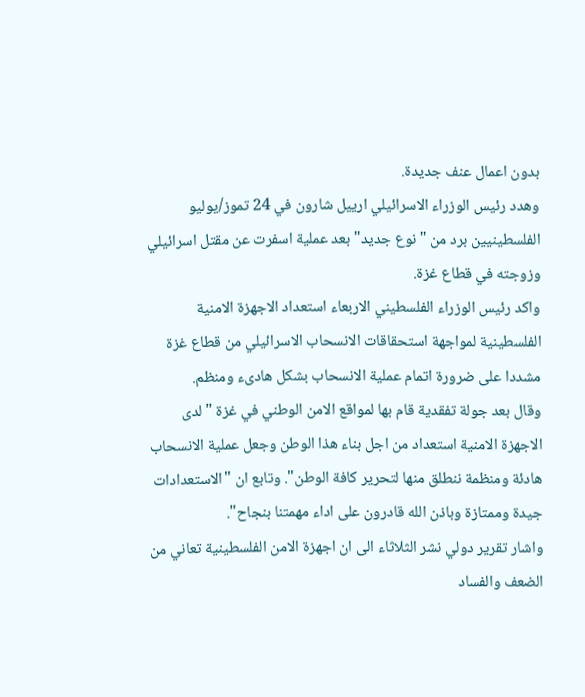بدون اعمال عنف جديدة.
وهدد رئيس الوزراء الاسرائيلي ارييل شارون في 24 تموز/يوليو الفلسطينيين برد من "نوع جديد" بعد عملية اسفرت عن مقتل اسرائيلي وزوجته في قطاع غزة.
واكد رئيس الوزراء الفلسطيني الاربعاء استعداد الاجهزة الامنية الفلسطينية لمواجهة استحقاقات الانسحاب الاسرائيلي من قطاع غزة مشددا على ضرورة اتمام عملية الانسحاب بشكل هادىء ومنظم.
وقال بعد جولة تفقدية قام بها لمواقع الامن الوطني في غزة "لدى الاجهزة الامنية استعداد من اجل بناء هذا الوطن وجعل عملية الانسحاب هادئة ومنظمة ننطلق منها لتحرير كافة الوطن". وتابع ان "الاستعدادات جيدة وممتازة وباذن الله قادرون على اداء مهمتنا بنجاح".
واشار تقرير دولي نشر الثلاثاء الى ان اجهزة الامن الفلسطينية تعاني من الضعف والفساد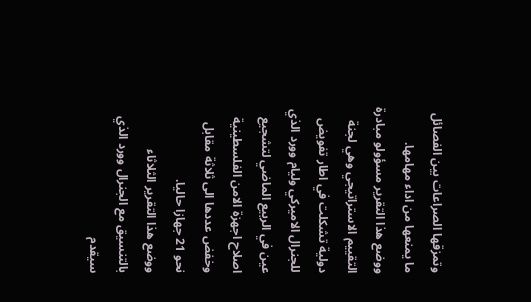وتمزقها الصراعات بين الفصائل ما يمنعها من اداء مهامها.
ووضع هذا التقرير مسؤولو مبادرة التقييم الاستراتيجي وهي لجنة دولية تشكلت في اطار تفويض للجنرال الاميركي وليام وورد الذي عين في الربيع الماضي لتشجيع اصلاح اجهزة الامن الفلسطينية وخفض عددها الى ثلاثة مقابل نحو 21 جهازا حاليا.
ووضع هذا التقرير الثلاثاء بالتنسيق مع الجنرال وورد الذي سيقدم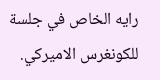رايه الخاص في جلسة للكونغرس الاميركي.